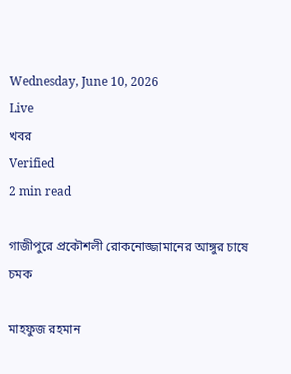Wednesday, June 10, 2026
Live
খবর
Verified
2 min read

গাজীপুরে প্রকৌশলী রোকনোজ্জামানের আঙ্গুর চাষে চমক

মাহফুজ রহমান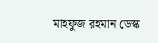মাহফুজ রহমান ডেস্ক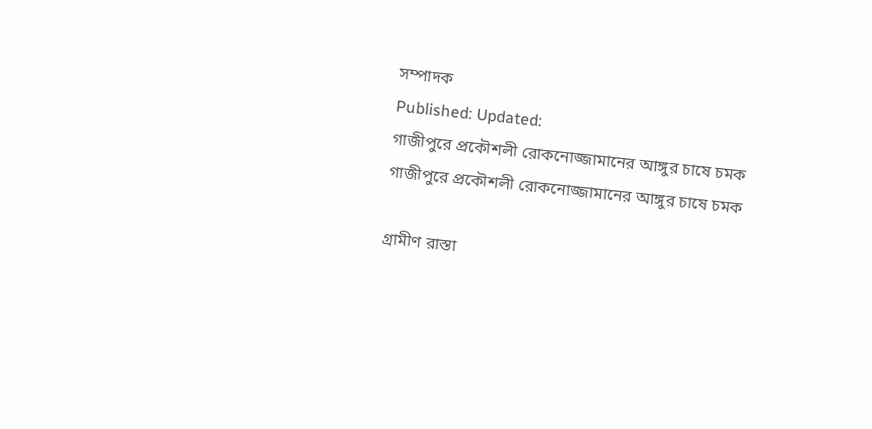সম্পাদক
Published: Updated:
গাজীপুরে প্রকৌশলী রোকনোজ্জামানের আঙ্গুর চাষে চমক
গাজীপুরে প্রকৌশলী রোকনোজ্জামানের আঙ্গুর চাষে চমক

গ্রামীণ রাস্তা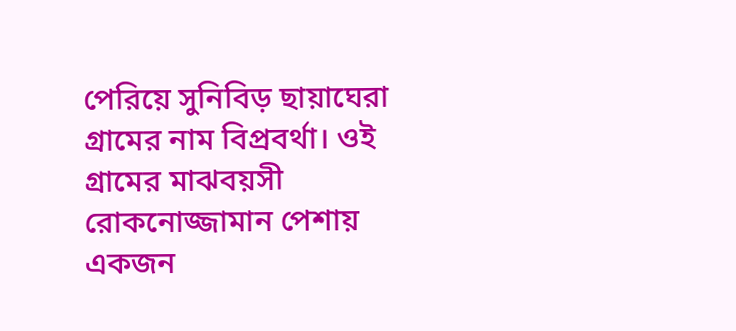পেরিয়ে সুনিবিড় ছায়াঘেরা গ্রামের নাম বিপ্রবর্থা। ওই গ্রামের মাঝবয়সী রোকনোজ্জামান পেশায় একজন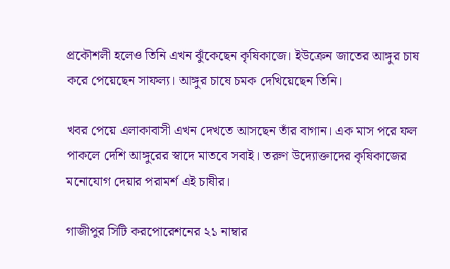প্রকৌশলী হলেও তিনি এখন ঝুঁকেছেন কৃষিকাজে। ইউক্রেন জাতের আঙ্গুর চাষ করে পেয়েছেন সাফল্য। আঙ্গুর চাষে চমক দেখিয়েছেন তিনি।

খবর পেয়ে এলাকাবাসী এখন দেখতে আসছেন তাঁর বাগান। এক মাস পরে ফল পাকলে দেশি আঙ্গুরের স্বাদে মাতবে সবাই। তরুণ উদ্যোক্তাদের কৃষিকাজের মনোযোগ দেয়ার পরামর্শ এই চাষীর।

গাজীপুর সিটি করপোরেশনের ২১ নাম্বার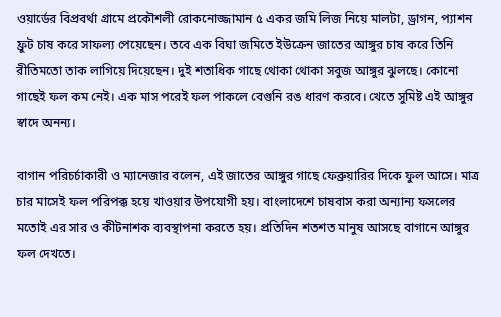ওয়ার্ডের বিপ্রবর্থা গ্রামে প্রকৌশলী রোকনোজ্জামান ৫ একর জমি লিজ নিয়ে মালটা, ড্রাগন, প্যাশন ফ্রুট চাষ করে সাফল্য পেয়েছেন। তবে এক বিঘা জমিতে ইউক্রেন জাতের আঙ্গুর চাষ করে তিনি রীতিমতো তাক লাগিয়ে দিয়েছেন। দুই শতাধিক গাছে থোকা থোকা সবুজ আঙ্গুর ঝুলছে। কোনো গাছেই ফল কম নেই। এক মাস পরেই ফল পাকলে বেগুনি রঙ ধারণ করবে। খেতে সুমিষ্ট এই আঙ্গুর স্বাদে অনন্য।

বাগান পরিচর্চাকারী ও ম্যানেজার বলেন, এই জাতের আঙ্গুর গাছে ফেব্রুয়ারির দিকে ফুল আসে। মাত্র চার মাসেই ফল পরিপক্ক হয়ে খাওয়ার উপযোগী হয়। বাংলাদেশে চাষবাস করা অন্যান্য ফসলের মতোই এর সার ও কীটনাশক ব্যবস্থাপনা করতে হয়। প্রতিদিন শতশত মানুষ আসছে বাগানে আঙ্গুর ফল দেখতে।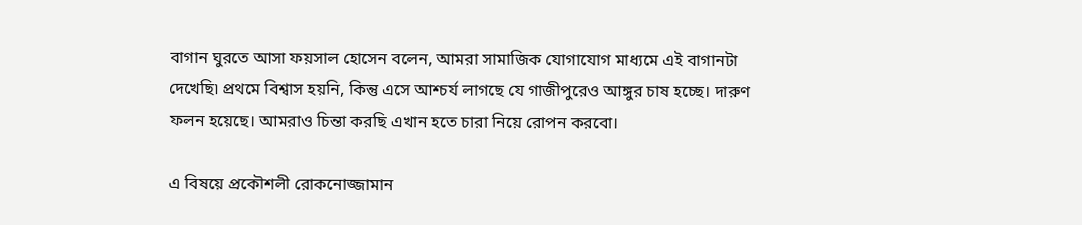বাগান ঘুরতে আসা ফয়সাল হোসেন বলেন, আমরা সামাজিক যোগাযোগ মাধ্যমে এই বাগানটা দেখেছি৷ প্রথমে বিশ্বাস হয়নি, কিন্তু এসে আশ্চর্য লাগছে যে গাজীপুরেও আঙ্গুর চাষ হচ্ছে। দারুণ ফলন হয়েছে। আমরাও চিন্তা করছি এখান হতে চারা নিয়ে রোপন করবো।

এ বিষয়ে প্রকৌশলী রোকনোজ্জামান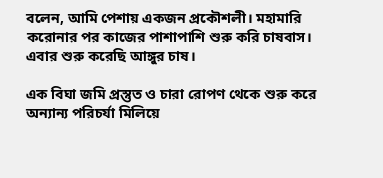বলেন, আমি পেশায় একজন প্রকৌশলী। মহামারি করোনার পর কাজের পাশাপাশি শুরু করি চাষবাস। এবার শুরু করেছি আঙ্গুর চাষ।

এক বিঘা জমি প্রস্তুত ও চারা রোপণ থেকে শুরু করে অন্যান্য পরিচর্যা মিলিয়ে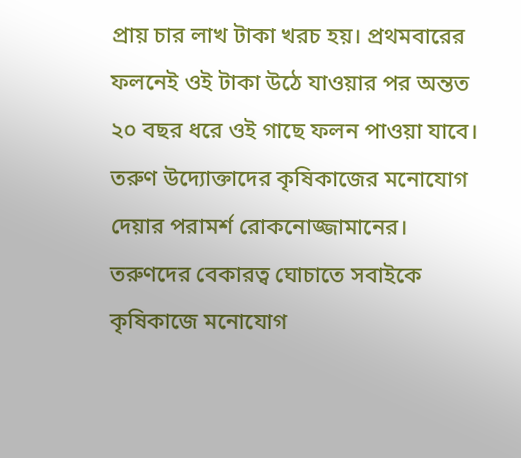প্রায় চার লাখ টাকা খরচ হয়। প্রথমবারের ফলনেই ওই টাকা উঠে যাওয়ার পর অন্তত ২০ বছর ধরে ওই গাছে ফলন পাওয়া যাবে। তরুণ উদ্যোক্তাদের কৃষিকাজের মনোযোগ দেয়ার পরামর্শ রোকনোজ্জামানের। তরুণদের বেকারত্ব ঘোচাতে সবাইকে কৃষিকাজে মনোযোগ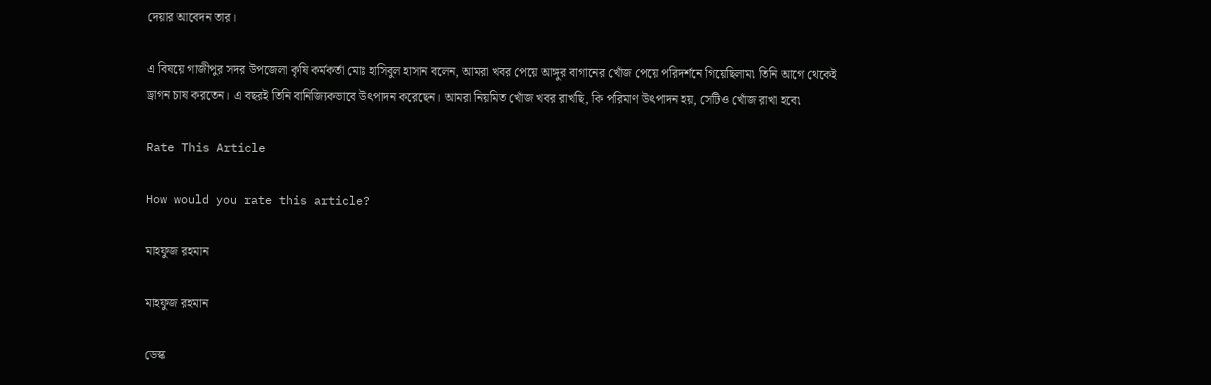দেয়ার আবেদন তার।

এ বিষয়ে গাজীপুর সদর উপজেলা কৃষি কর্মকর্তা মোঃ হাসিবুল হাসান বলেন, আমরা খবর পেয়ে আঙ্গুর বাগানের খোঁজ পেয়ে পরিদর্শনে গিয়েছিলাম৷ তিনি আগে থেকেই ড্রাগন চাষ করতেন। এ বছরই তিনি বানিজ্যিকভাবে উৎপাদন করেছেন। আমরা নিয়মিত খোঁজ খবর রাখছি, কি পরিমাণ উৎপাদন হয়, সেটিও খোঁজ রাখা হবে৷

Rate This Article

How would you rate this article?

মাহফুজ রহমান

মাহফুজ রহমান

ডেস্ক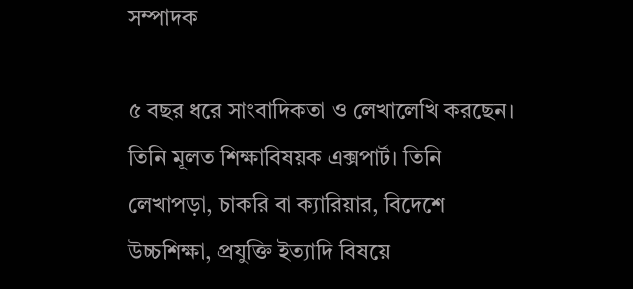সম্পাদক

৫ বছর ধরে সাংবাদিকতা ও লেখালেখি করছেন। তিনি মূলত শিক্ষাবিষয়ক এক্সপার্ট। তিনি লেখাপড়া, চাকরি বা ক্যারিয়ার, বিদেশে উচ্চশিক্ষা, প্রযুক্তি ইত্যাদি বিষয়ে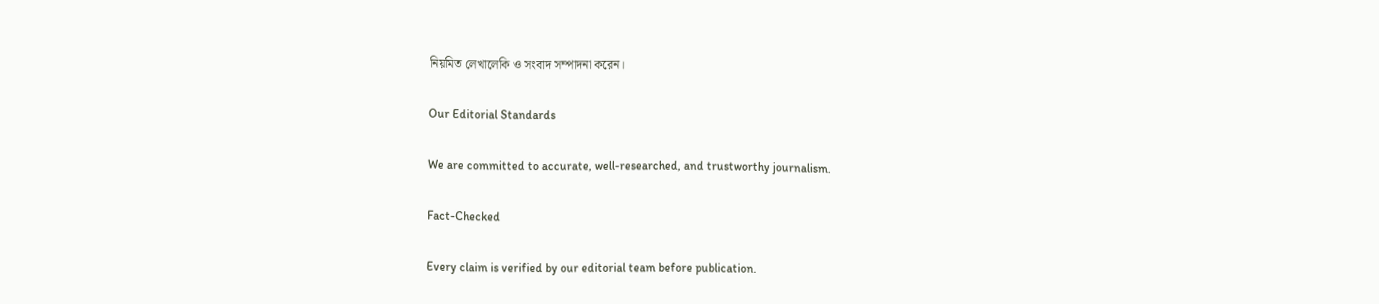নিয়মিত লেখালেকি ও সংবাদ সম্পাদনা করেন।

Our Editorial Standards

We are committed to accurate, well-researched, and trustworthy journalism.

Fact-Checked

Every claim is verified by our editorial team before publication.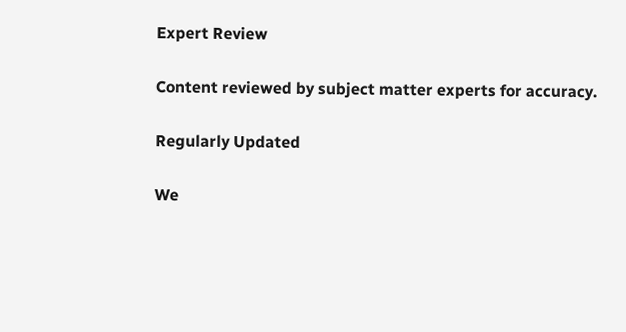Expert Review

Content reviewed by subject matter experts for accuracy.

Regularly Updated

We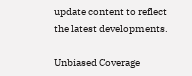update content to reflect the latest developments.

Unbiased Coverage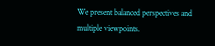We present balanced perspectives and multiple viewpoints.